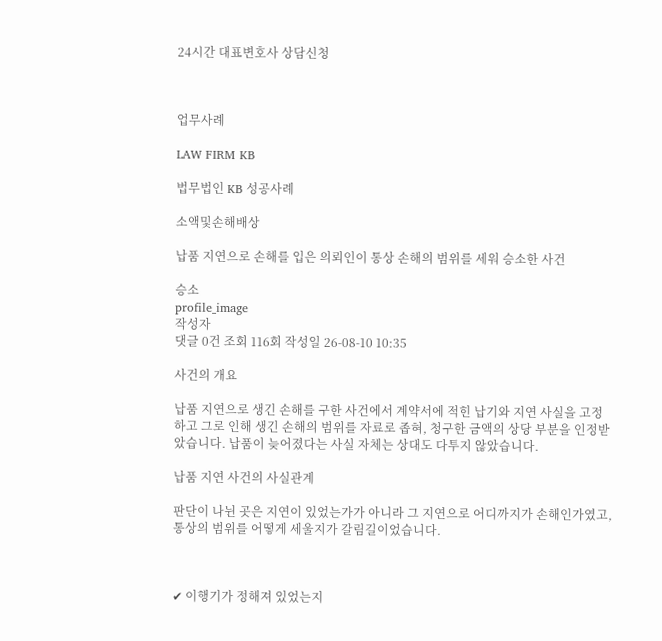24시간 대표변호사 상담신청



업무사례

LAW FIRM KB

법무법인 KB 성공사례

소액및손해배상

납품 지연으로 손해를 입은 의뢰인이 통상 손해의 범위를 세워 승소한 사건

승소
profile_image
작성자
댓글 0건 조회 116회 작성일 26-08-10 10:35

사건의 개요

납품 지연으로 생긴 손해를 구한 사건에서 계약서에 적힌 납기와 지연 사실을 고정하고 그로 인해 생긴 손해의 범위를 자료로 좁혀, 청구한 금액의 상당 부분을 인정받았습니다. 납품이 늦어졌다는 사실 자체는 상대도 다투지 않았습니다.

납품 지연 사건의 사실관계

판단이 나뉜 곳은 지연이 있었는가가 아니라 그 지연으로 어디까지가 손해인가였고, 통상의 범위를 어떻게 세울지가 갈림길이었습니다.



✔ 이행기가 정해져 있었는지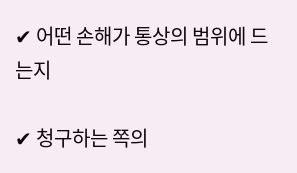✔ 어떤 손해가 통상의 범위에 드는지

✔ 청구하는 쪽의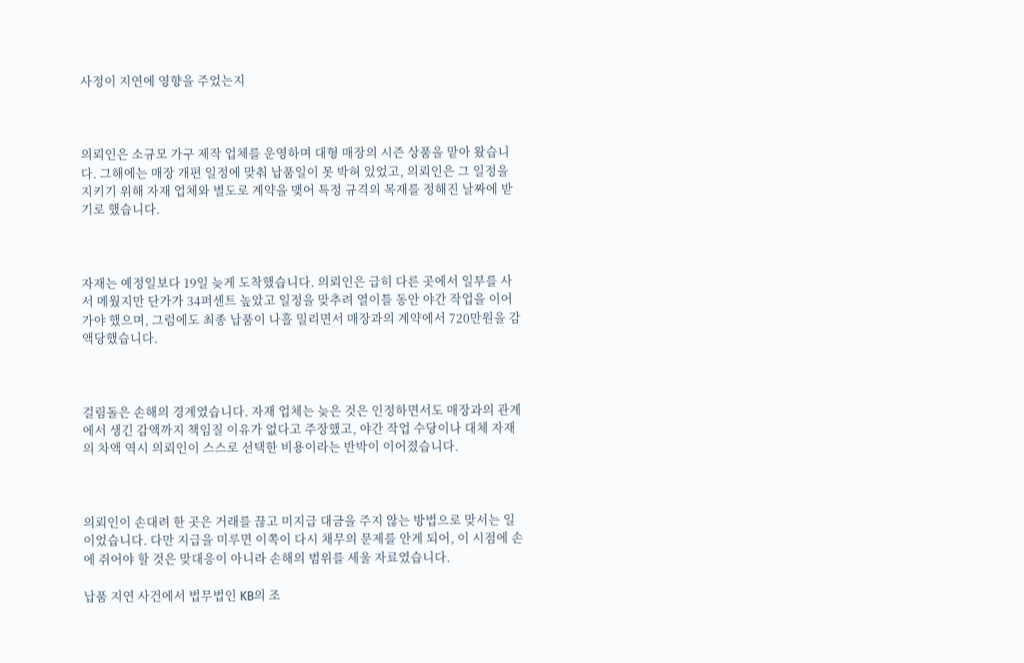사정이 지연에 영향을 주었는지



의뢰인은 소규모 가구 제작 업체를 운영하며 대형 매장의 시즌 상품을 맡아 왔습니다. 그해에는 매장 개편 일정에 맞춰 납품일이 못 박혀 있었고, 의뢰인은 그 일정을 지키기 위해 자재 업체와 별도로 계약을 맺어 특정 규격의 목재를 정해진 날짜에 받기로 했습니다.



자재는 예정일보다 19일 늦게 도착했습니다. 의뢰인은 급히 다른 곳에서 일부를 사서 메웠지만 단가가 34퍼센트 높았고 일정을 맞추려 열이틀 동안 야간 작업을 이어 가야 했으며, 그럼에도 최종 납품이 나흘 밀리면서 매장과의 계약에서 720만원을 감액당했습니다.



걸림돌은 손해의 경계였습니다. 자재 업체는 늦은 것은 인정하면서도 매장과의 관계에서 생긴 감액까지 책임질 이유가 없다고 주장했고, 야간 작업 수당이나 대체 자재의 차액 역시 의뢰인이 스스로 선택한 비용이라는 반박이 이어졌습니다.



의뢰인이 손대려 한 곳은 거래를 끊고 미지급 대금을 주지 않는 방법으로 맞서는 일이었습니다. 다만 지급을 미루면 이쪽이 다시 채무의 문제를 안게 되어, 이 시점에 손에 쥐어야 할 것은 맞대응이 아니라 손해의 범위를 세울 자료였습니다.

납품 지연 사건에서 법무법인 KB의 조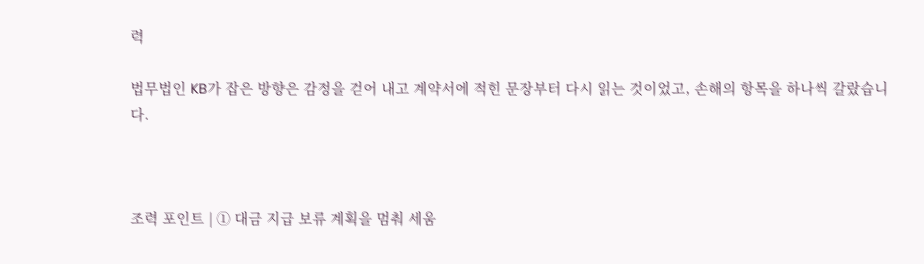력

법무법인 KB가 잡은 방향은 감정을 걷어 내고 계약서에 적힌 문장부터 다시 읽는 것이었고, 손해의 항목을 하나씩 갈랐습니다.



조력 포인트 | ① 대금 지급 보류 계획을 멈춰 세움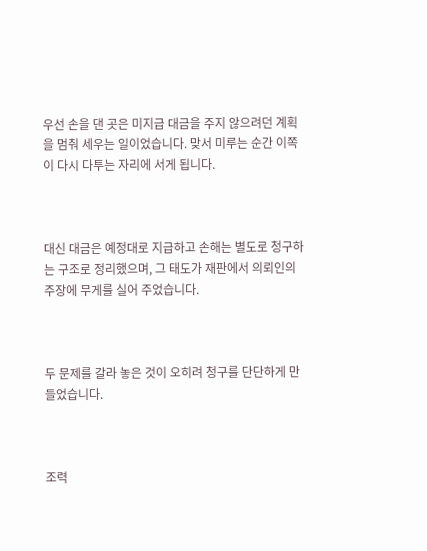우선 손을 댄 곳은 미지급 대금을 주지 않으려던 계획을 멈춰 세우는 일이었습니다. 맞서 미루는 순간 이쪽이 다시 다투는 자리에 서게 됩니다.



대신 대금은 예정대로 지급하고 손해는 별도로 청구하는 구조로 정리했으며, 그 태도가 재판에서 의뢰인의 주장에 무게를 실어 주었습니다.



두 문제를 갈라 놓은 것이 오히려 청구를 단단하게 만들었습니다.



조력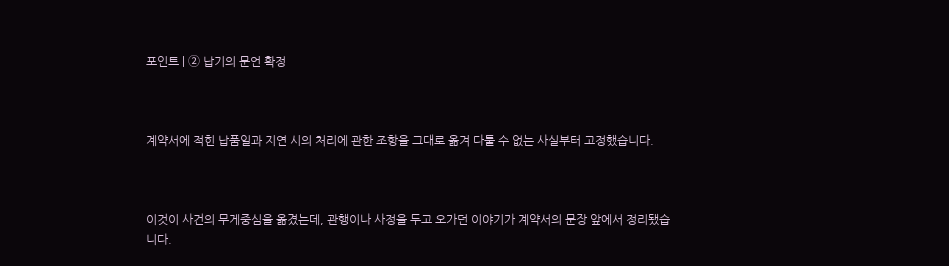포인트 | ② 납기의 문언 확정



계약서에 적힌 납품일과 지연 시의 처리에 관한 조항을 그대로 옮겨 다툴 수 없는 사실부터 고정했습니다.



이것이 사건의 무게중심을 옮겼는데, 관행이나 사정을 두고 오가던 이야기가 계약서의 문장 앞에서 정리됐습니다.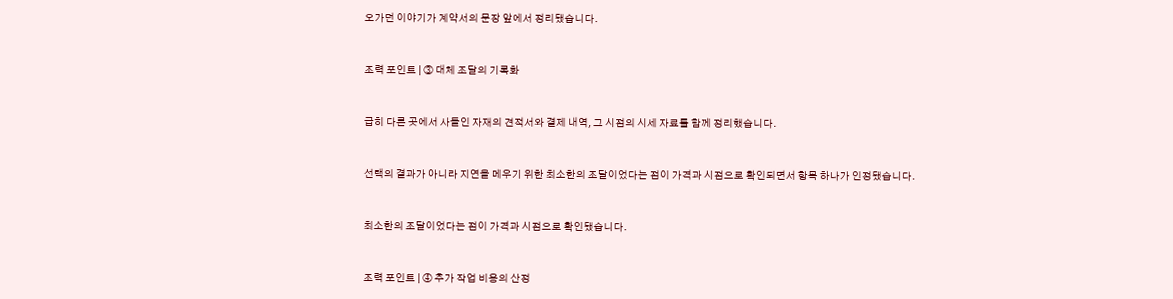오가던 이야기가 계약서의 문장 앞에서 정리됐습니다.



조력 포인트 | ③ 대체 조달의 기록화



급히 다른 곳에서 사들인 자재의 견적서와 결제 내역, 그 시점의 시세 자료를 함께 정리했습니다.



선택의 결과가 아니라 지연을 메우기 위한 최소한의 조달이었다는 점이 가격과 시점으로 확인되면서 항목 하나가 인정됐습니다.



최소한의 조달이었다는 점이 가격과 시점으로 확인됐습니다.



조력 포인트 | ④ 추가 작업 비용의 산정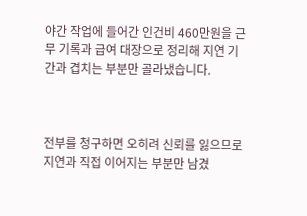야간 작업에 들어간 인건비 460만원을 근무 기록과 급여 대장으로 정리해 지연 기간과 겹치는 부분만 골라냈습니다.



전부를 청구하면 오히려 신뢰를 잃으므로 지연과 직접 이어지는 부분만 남겼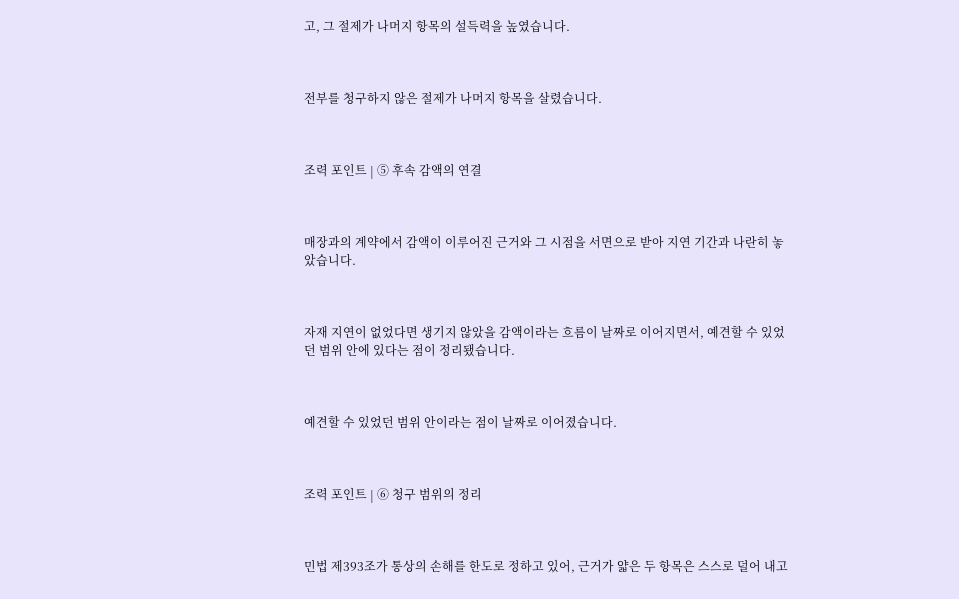고, 그 절제가 나머지 항목의 설득력을 높였습니다.



전부를 청구하지 않은 절제가 나머지 항목을 살렸습니다.



조력 포인트 | ⑤ 후속 감액의 연결



매장과의 계약에서 감액이 이루어진 근거와 그 시점을 서면으로 받아 지연 기간과 나란히 놓았습니다.



자재 지연이 없었다면 생기지 않았을 감액이라는 흐름이 날짜로 이어지면서, 예견할 수 있었던 범위 안에 있다는 점이 정리됐습니다.



예견할 수 있었던 범위 안이라는 점이 날짜로 이어졌습니다.



조력 포인트 | ⑥ 청구 범위의 정리



민법 제393조가 통상의 손해를 한도로 정하고 있어, 근거가 얇은 두 항목은 스스로 덜어 내고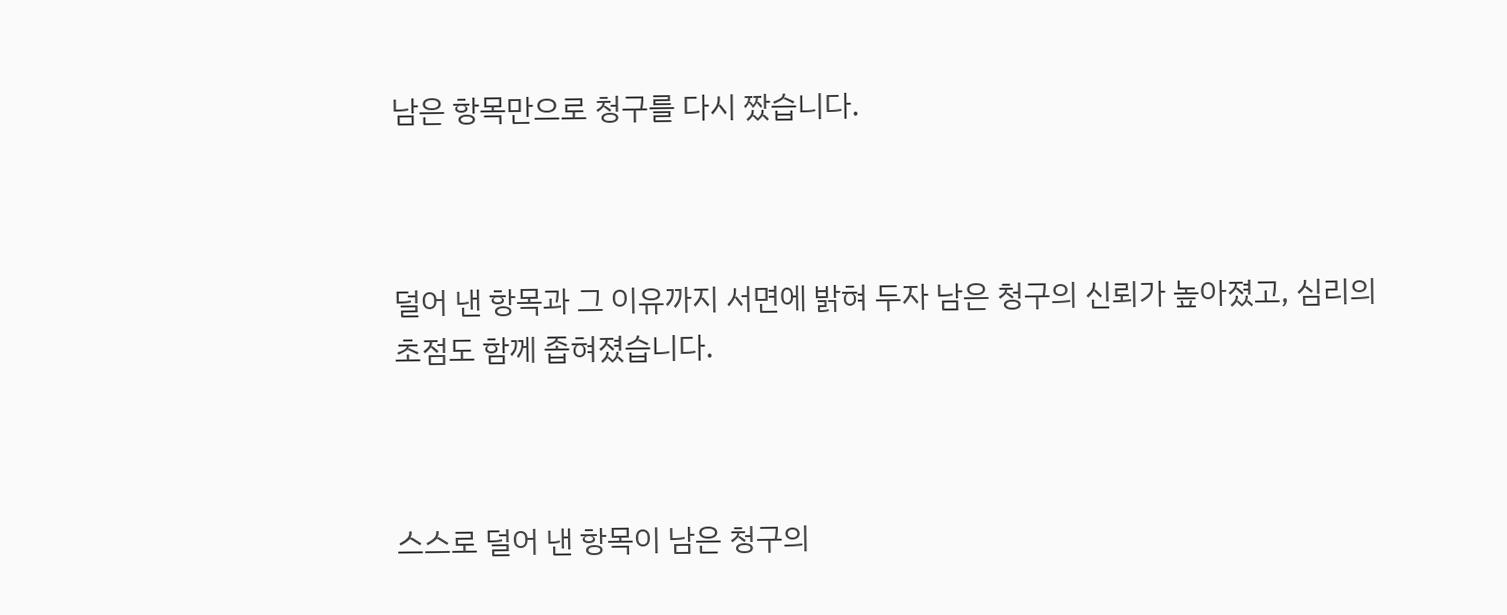남은 항목만으로 청구를 다시 짰습니다.



덜어 낸 항목과 그 이유까지 서면에 밝혀 두자 남은 청구의 신뢰가 높아졌고, 심리의 초점도 함께 좁혀졌습니다.



스스로 덜어 낸 항목이 남은 청구의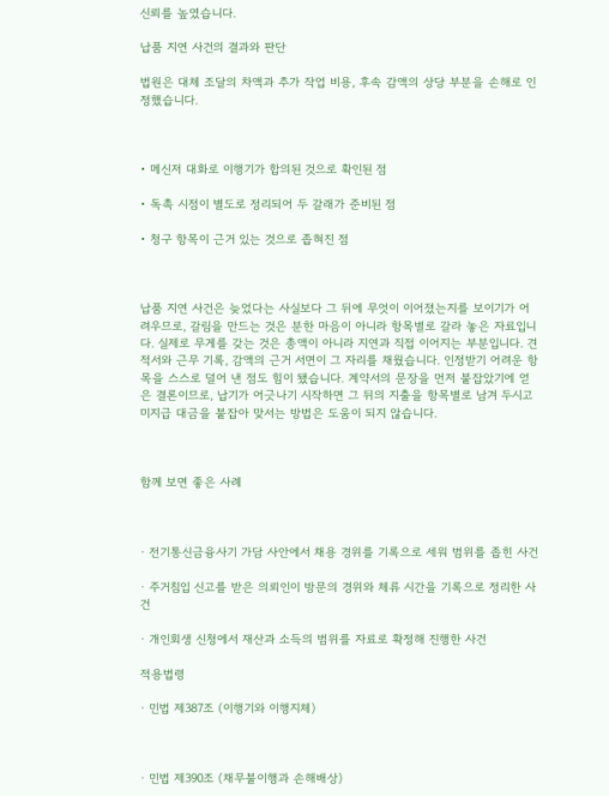신뢰를 높였습니다.

납품 지연 사건의 결과와 판단

법원은 대체 조달의 차액과 추가 작업 비용, 후속 감액의 상당 부분을 손해로 인정했습니다.



• 메신저 대화로 이행기가 합의된 것으로 확인된 점

• 독촉 시점이 별도로 정리되어 두 갈래가 준비된 점

• 청구 항목이 근거 있는 것으로 좁혀진 점



납품 지연 사건은 늦었다는 사실보다 그 뒤에 무엇이 이어졌는지를 보이기가 어려우므로, 갈림을 만드는 것은 분한 마음이 아니라 항목별로 갈라 놓은 자료입니다. 실제로 무게를 갖는 것은 총액이 아니라 지연과 직접 이어지는 부분입니다. 견적서와 근무 기록, 감액의 근거 서면이 그 자리를 채웠습니다. 인정받기 어려운 항목을 스스로 덜어 낸 점도 힘이 됐습니다. 계약서의 문장을 먼저 붙잡았기에 얻은 결론이므로, 납기가 어긋나기 시작하면 그 뒤의 지출을 항목별로 남겨 두시고 미지급 대금을 붙잡아 맞서는 방법은 도움이 되지 않습니다.



함께 보면 좋은 사례



· 전기통신금융사기 가담 사안에서 채용 경위를 기록으로 세워 범위를 좁힌 사건

· 주거침입 신고를 받은 의뢰인이 방문의 경위와 체류 시간을 기록으로 정리한 사건

· 개인회생 신청에서 재산과 소득의 범위를 자료로 확정해 진행한 사건

적용법령

· 민법 제387조 (이행기와 이행지체)



· 민법 제390조 (채무불이행과 손해배상)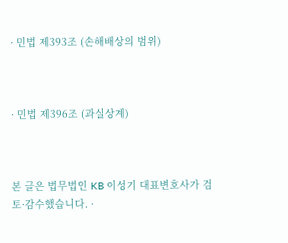· 민법 제393조 (손해배상의 범위)



· 민법 제396조 (과실상계)



본 글은 법무법인 KB 이성기 대표변호사가 검토·감수했습니다. ·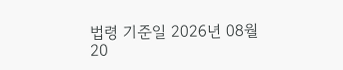법령 기준일 2026년 08월 20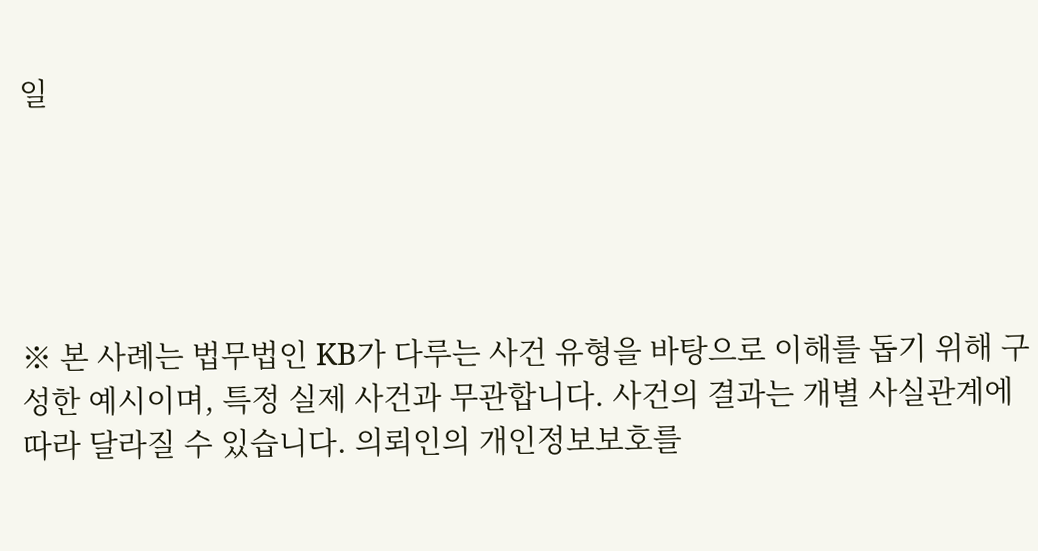일





※ 본 사례는 법무법인 KB가 다루는 사건 유형을 바탕으로 이해를 돕기 위해 구성한 예시이며, 특정 실제 사건과 무관합니다. 사건의 결과는 개별 사실관계에 따라 달라질 수 있습니다. 의뢰인의 개인정보보호를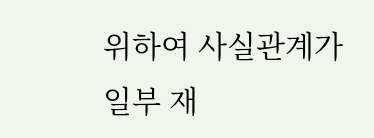위하여 사실관계가 일부 재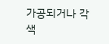가공되거나 각색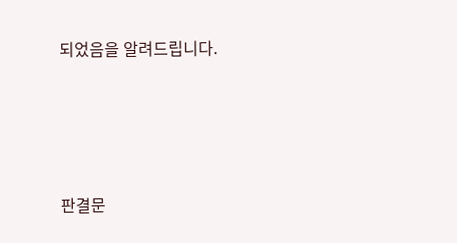되었음을 알려드립니다.





판결문